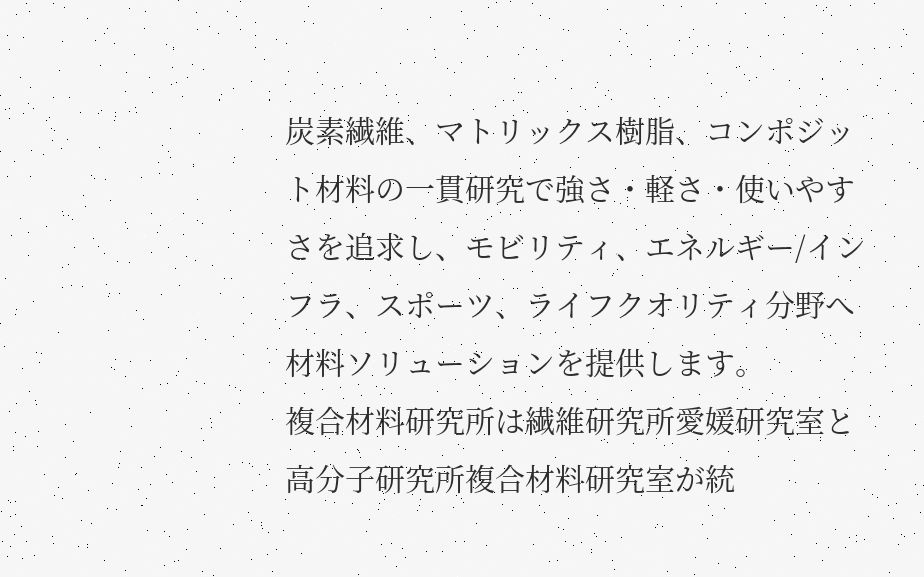炭素繊維、マトリックス樹脂、コンポジット材料の一貫研究で強さ・軽さ・使いやすさを追求し、モビリティ、エネルギー/インフラ、スポーツ、ライフクオリティ分野へ材料ソリューションを提供します。
複合材料研究所は繊維研究所愛媛研究室と高分子研究所複合材料研究室が統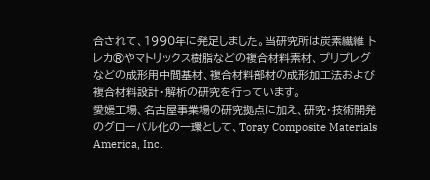合されて、1990年に発足しました。当研究所は炭素繊維 トレカ®やマトリックス樹脂などの複合材料素材、プリプレグなどの成形用中間基材、複合材料部材の成形加工法および複合材料設計・解析の研究を行っています。
愛媛工場、名古屋事業場の研究拠点に加え、研究・技術開発のグローバル化の一環として、Toray Composite Materials America, Inc.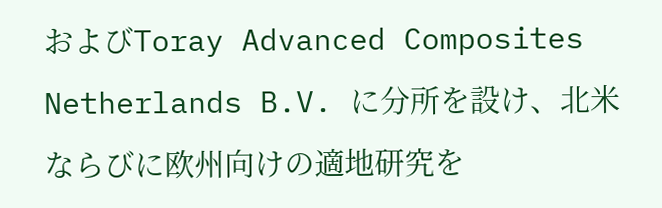およびToray Advanced Composites Netherlands B.V. に分所を設け、北米ならびに欧州向けの適地研究を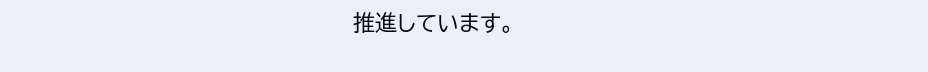推進しています。